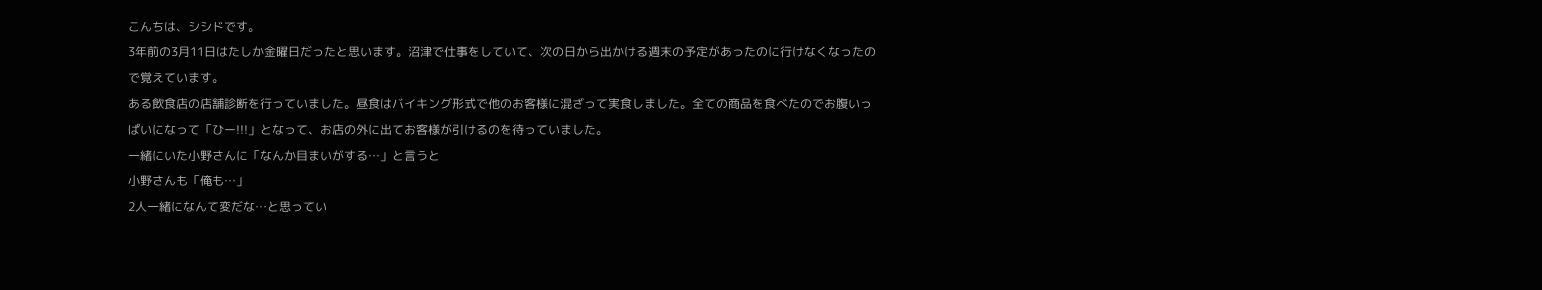こんちは、シシドです。
3年前の3月11日はたしか金曜日だったと思います。沼津で仕事をしていて、次の日から出かける週末の予定があったのに行けなくなったので覚えています。
ある飲食店の店舗診断を行っていました。昼食はバイキング形式で他のお客様に混ざって実食しました。全ての商品を食べたのでお腹いっぱいになって「ひー!!!」となって、お店の外に出てお客様が引けるのを待っていました。
一緒にいた小野さんに「なんか目まいがする…」と言うと
小野さんも「俺も…」
2人一緒になんて変だな…と思ってい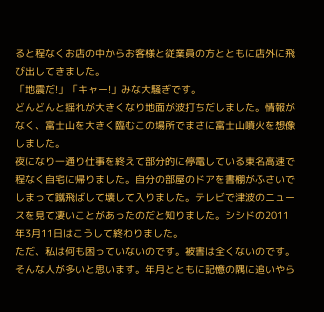ると程なくお店の中からお客様と従業員の方とともに店外に飛び出してきました。
「地震だ!」「キャー!」みな大騒ぎです。
どんどんと揺れが大きくなり地面が波打ちだしました。情報がなく、富士山を大きく臨むこの場所でまさに富士山噴火を想像しました。
夜になり一通り仕事を終えて部分的に停電している東名高速で程なく自宅に帰りました。自分の部屋のドアを書棚がふさいでしまって蹴飛ばして壊して入りました。テレビで津波のニュースを見て凄いことがあったのだと知りました。シシドの2011年3月11日はこうして終わりました。
ただ、私は何も困っていないのです。被害は全くないのです。そんな人が多いと思います。年月とともに記憶の隅に追いやら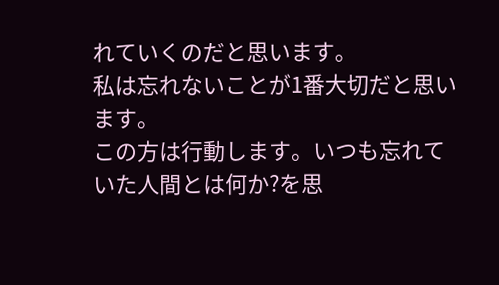れていくのだと思います。
私は忘れないことが1番大切だと思います。
この方は行動します。いつも忘れていた人間とは何か?を思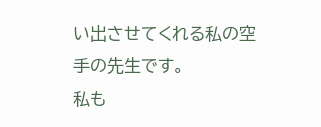い出させてくれる私の空手の先生です。
私も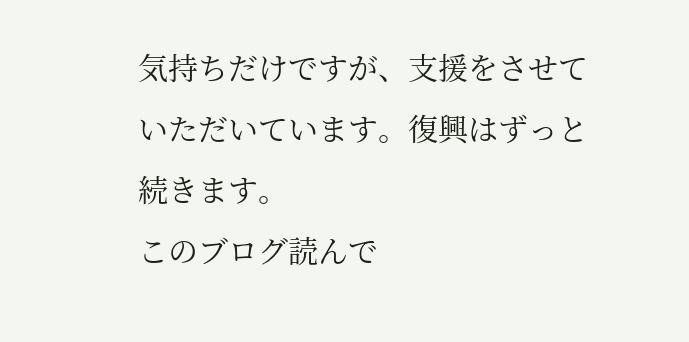気持ちだけですが、支援をさせていただいています。復興はずっと続きます。
このブログ読んで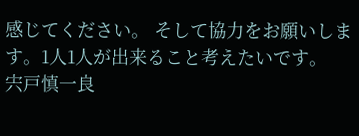感じてください。 そして協力をお願いします。1人1人が出来ること考えたいです。
宍戸慎一良